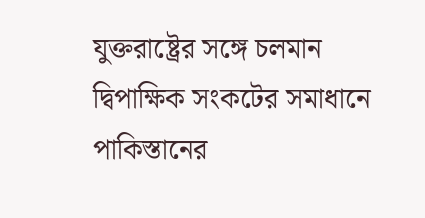যুক্তরাষ্ট্রের সঙ্গে চলমান দ্বিপাক্ষিক সংকটের সমাধানে পাকিস্তানের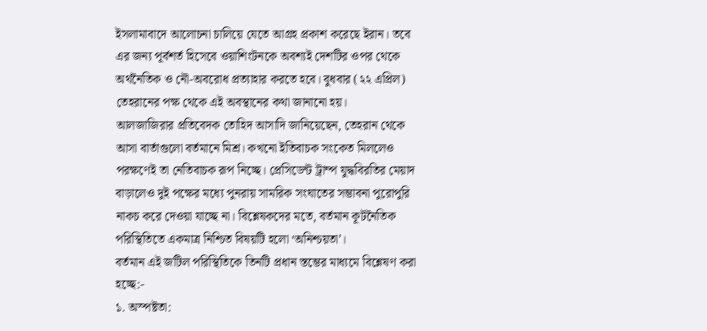ইসলামাবাদে আলোচনা চালিয়ে যেতে আগ্রহ প্রকাশ করেছে ইরান। তবে এর জন্য পূর্বশর্ত হিসেবে ওয়াশিংটনকে অবশ্যই দেশটির ওপর থেকে অর্থনৈতিক ও নৌ-অবরোধ প্রত্যাহার করতে হবে। বুধবার (২২ এপ্রিল) তেহরানের পক্ষ থেকে এই অবস্থানের কথা জানানো হয়।
আলজাজিরার প্রতিবেদক তোহিদ আসাদি জানিয়েছেন, তেহরান থেকে আসা বার্তাগুলো বর্তমানে মিশ্র। কখনো ইতিবাচক সংকেত মিললেও পরক্ষণেই তা নেতিবাচক রূপ নিচ্ছে। প্রেসিডেন্ট ট্রাম্প যুদ্ধবিরতির মেয়াদ বাড়ালেও দুই পক্ষের মধ্যে পুনরায় সামরিক সংঘাতের সম্ভাবনা পুরোপুরি নাকচ করে দেওয়া যাচ্ছে না। বিশ্লেষকদের মতে, বর্তমান কূটনৈতিক পরিস্থিতিতে একমাত্র নিশ্চিত বিষয়টি হলো ‘অনিশ্চয়তা’।
বর্তমান এই জটিল পরিস্থিতিকে তিনটি প্রধান স্তম্ভের মাধ্যমে বিশ্লেষণ করা হচ্ছে:-
১. অস্পষ্টতা: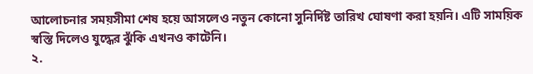আলোচনার সময়সীমা শেষ হয়ে আসলেও নতুন কোনো সুনির্দিষ্ট তারিখ ঘোষণা করা হয়নি। এটি সাময়িক স্বস্তি দিলেও যুদ্ধের ঝুঁকি এখনও কাটেনি।
২.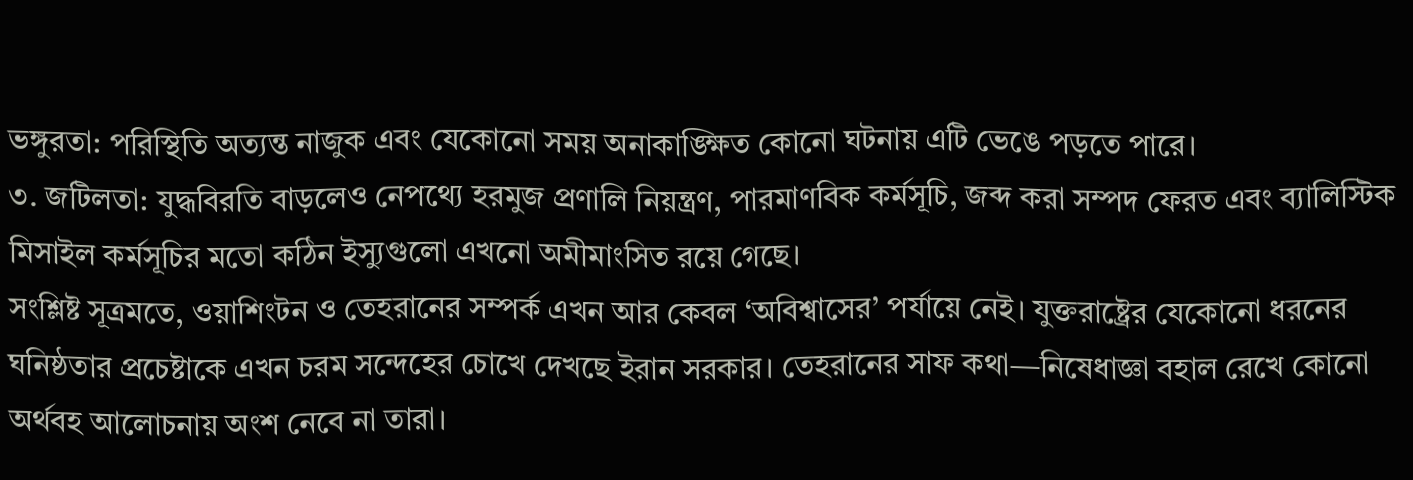ভঙ্গুরতা: পরিস্থিতি অত্যন্ত নাজুক এবং যেকোনো সময় অনাকাঙ্ক্ষিত কোনো ঘটনায় এটি ভেঙে পড়তে পারে।
৩. জটিলতা: যুদ্ধবিরতি বাড়লেও নেপথ্যে হরমুজ প্রণালি নিয়ন্ত্রণ, পারমাণবিক কর্মসূচি, জব্দ করা সম্পদ ফেরত এবং ব্যালিস্টিক মিসাইল কর্মসূচির মতো কঠিন ইস্যুগুলো এখনো অমীমাংসিত রয়ে গেছে।
সংশ্লিষ্ট সূত্রমতে, ওয়াশিংটন ও তেহরানের সম্পর্ক এখন আর কেবল ‘অবিশ্বাসের’ পর্যায়ে নেই। যুক্তরাষ্ট্রের যেকোনো ধরনের ঘনিষ্ঠতার প্রচেষ্টাকে এখন চরম সন্দেহের চোখে দেখছে ইরান সরকার। তেহরানের সাফ কথা—নিষেধাজ্ঞা বহাল রেখে কোনো অর্থবহ আলোচনায় অংশ নেবে না তারা।